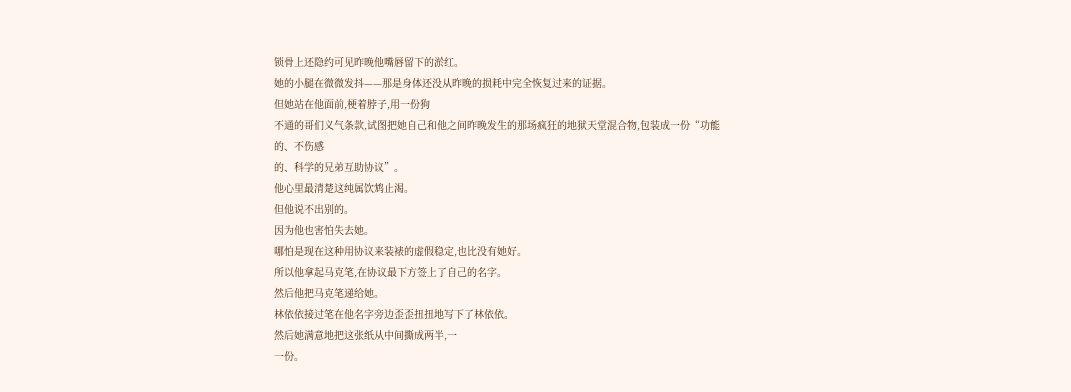锁骨上还隐约可见昨晚他嘴唇留下的淤红。
她的小腿在微微发抖——那是身体还没从昨晚的损耗中完全恢复过来的证据。
但她站在他面前,梗着脖子,用一份狗
不通的哥们义气条款,试图把她自己和他之间昨晚发生的那场疯狂的地狱天堂混合物,包装成一份“功能
的、不伤感
的、科学的兄弟互助协议”。
他心里最清楚这纯属饮鸩止渴。
但他说不出别的。
因为他也害怕失去她。
哪怕是现在这种用协议来装裱的虚假稳定,也比没有她好。
所以他拿起马克笔,在协议最下方签上了自己的名字。
然后他把马克笔递给她。
林依依接过笔在他名字旁边歪歪扭扭地写下了林依依。
然后她满意地把这张纸从中间撕成两半,一
一份。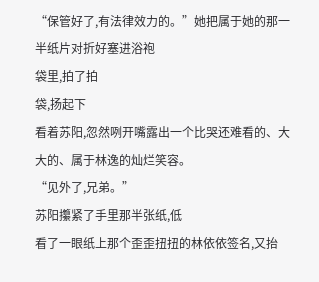“保管好了,有法律效力的。”她把属于她的那一半纸片对折好塞进浴袍
袋里,拍了拍
袋,扬起下
看着苏阳,忽然咧开嘴露出一个比哭还难看的、大大的、属于林逸的灿烂笑容。
“见外了,兄弟。”
苏阳攥紧了手里那半张纸,低
看了一眼纸上那个歪歪扭扭的林依依签名,又抬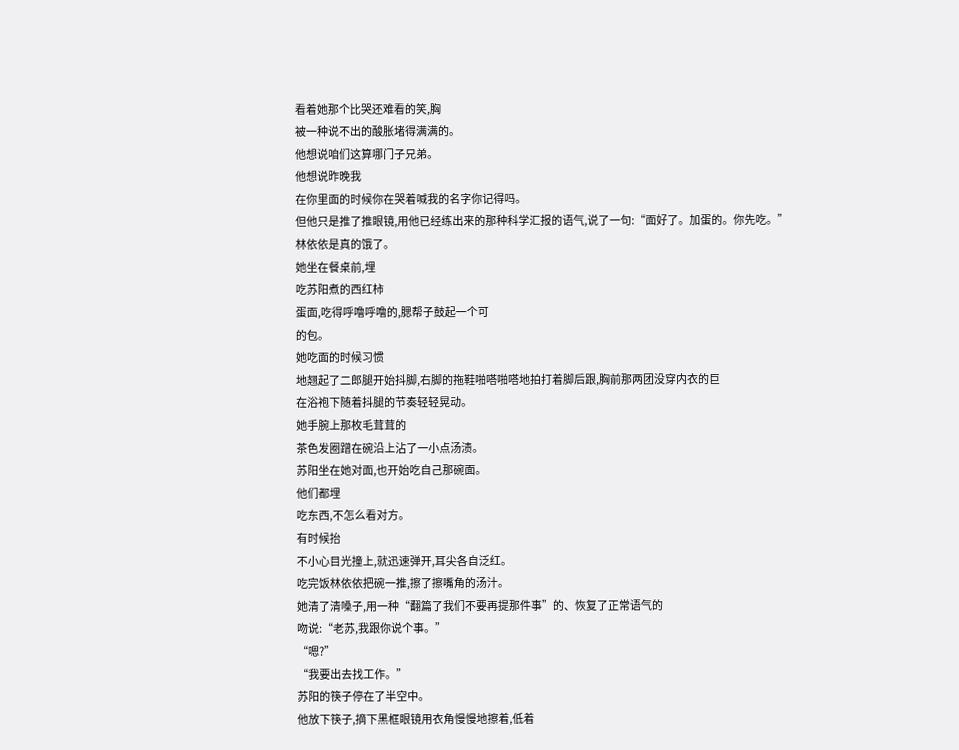看着她那个比哭还难看的笑,胸
被一种说不出的酸胀堵得满满的。
他想说咱们这算哪门子兄弟。
他想说昨晚我
在你里面的时候你在哭着喊我的名字你记得吗。
但他只是推了推眼镜,用他已经练出来的那种科学汇报的语气,说了一句:“面好了。加蛋的。你先吃。”
林依依是真的饿了。
她坐在餐桌前,埋
吃苏阳煮的西红柿
蛋面,吃得呼噜呼噜的,腮帮子鼓起一个可
的包。
她吃面的时候习惯
地翘起了二郎腿开始抖脚,右脚的拖鞋啪嗒啪嗒地拍打着脚后跟,胸前那两团没穿内衣的巨
在浴袍下随着抖腿的节奏轻轻晃动。
她手腕上那枚毛茸茸的
茶色发圈蹭在碗沿上沾了一小点汤渍。
苏阳坐在她对面,也开始吃自己那碗面。
他们都埋
吃东西,不怎么看对方。
有时候抬
不小心目光撞上,就迅速弹开,耳尖各自泛红。
吃完饭林依依把碗一推,擦了擦嘴角的汤汁。
她清了清嗓子,用一种“翻篇了我们不要再提那件事”的、恢复了正常语气的
吻说:“老苏,我跟你说个事。”
“嗯?”
“我要出去找工作。”
苏阳的筷子停在了半空中。
他放下筷子,摘下黑框眼镜用衣角慢慢地擦着,低着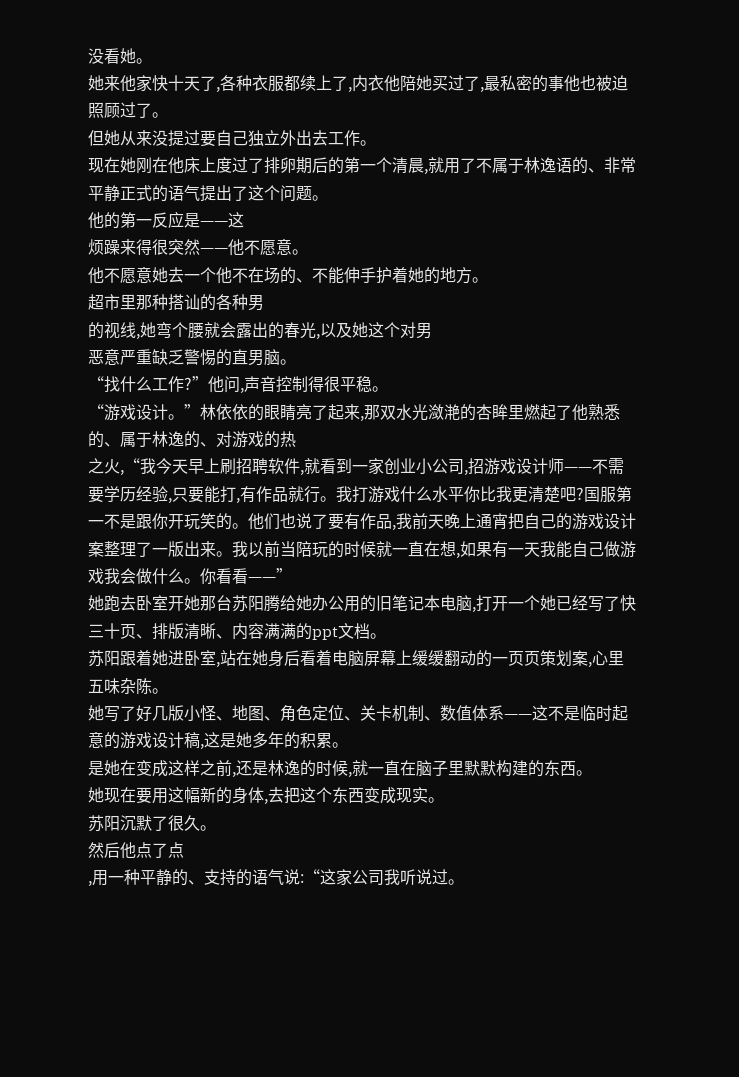没看她。
她来他家快十天了,各种衣服都续上了,内衣他陪她买过了,最私密的事他也被迫照顾过了。
但她从来没提过要自己独立外出去工作。
现在她刚在他床上度过了排卵期后的第一个清晨,就用了不属于林逸语的、非常平静正式的语气提出了这个问题。
他的第一反应是——这
烦躁来得很突然——他不愿意。
他不愿意她去一个他不在场的、不能伸手护着她的地方。
超市里那种搭讪的各种男
的视线,她弯个腰就会露出的春光,以及她这个对男
恶意严重缺乏警惕的直男脑。
“找什么工作?”他问,声音控制得很平稳。
“游戏设计。”林依依的眼睛亮了起来,那双水光潋滟的杏眸里燃起了他熟悉的、属于林逸的、对游戏的热
之火,“我今天早上刷招聘软件,就看到一家创业小公司,招游戏设计师——不需要学历经验,只要能打,有作品就行。我打游戏什么水平你比我更清楚吧?国服第一不是跟你开玩笑的。他们也说了要有作品,我前天晚上通宵把自己的游戏设计案整理了一版出来。我以前当陪玩的时候就一直在想,如果有一天我能自己做游戏我会做什么。你看看——”
她跑去卧室开她那台苏阳腾给她办公用的旧笔记本电脑,打开一个她已经写了快三十页、排版清晰、内容满满的ppt文档。
苏阳跟着她进卧室,站在她身后看着电脑屏幕上缓缓翻动的一页页策划案,心里五味杂陈。
她写了好几版小怪、地图、角色定位、关卡机制、数值体系——这不是临时起意的游戏设计稿,这是她多年的积累。
是她在变成这样之前,还是林逸的时候,就一直在脑子里默默构建的东西。
她现在要用这幅新的身体,去把这个东西变成现实。
苏阳沉默了很久。
然后他点了点
,用一种平静的、支持的语气说:“这家公司我听说过。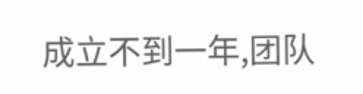成立不到一年,团队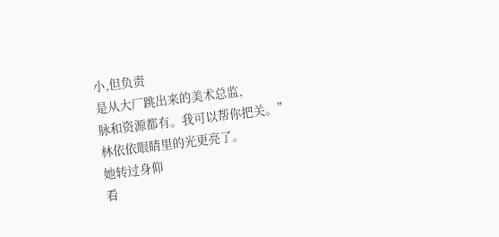小,但负责
是从大厂跳出来的美术总监,
脉和资源都有。我可以帮你把关。”
林依依眼睛里的光更亮了。
她转过身仰
看